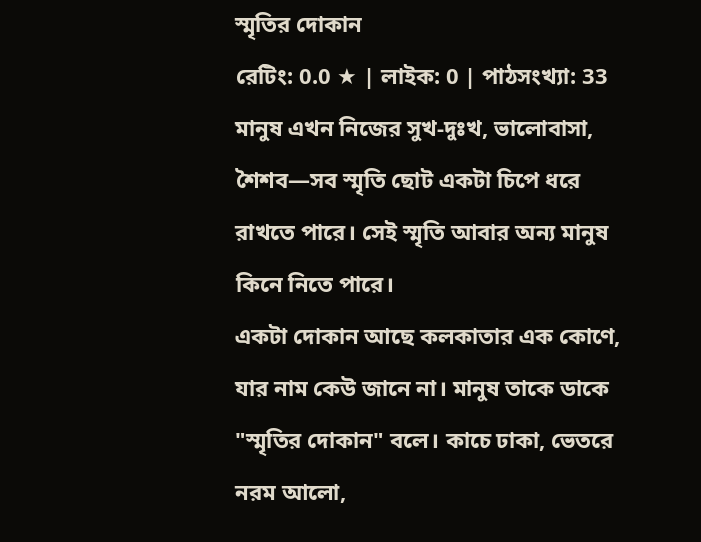স্মৃতির দোকান
রেটিং: 0.0 ★ | লাইক: 0 | পাঠসংখ্যা: 33
মানুষ এখন নিজের সুখ-দুঃখ, ভালোবাসা, শৈশব—সব স্মৃতি ছোট একটা চিপে ধরে রাখতে পারে। সেই স্মৃতি আবার অন্য মানুষ কিনে নিতে পারে।
একটা দোকান আছে কলকাতার এক কোণে, যার নাম কেউ জানে না। মানুষ তাকে ডাকে "স্মৃতির দোকান" বলে। কাচে ঢাকা, ভেতরে নরম আলো,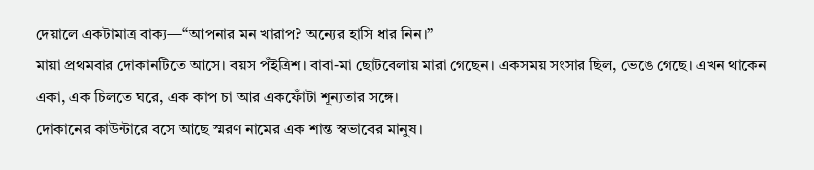দেয়ালে একটামাত্র বাক্য—“আপনার মন খারাপ? অন্যের হাসি ধার নিন।”
মায়া প্রথমবার দোকানটিতে আসে। বয়স পঁইত্রিশ। বাবা-মা ছোটবেলায় মারা গেছেন। একসময় সংসার ছিল, ভেঙে গেছে। এখন থাকেন একা, এক চিলতে ঘরে, এক কাপ চা আর একফোঁটা শূন্যতার সঙ্গে।
দোকানের কাউন্টারে বসে আছে স্মরণ নামের এক শান্ত স্বভাবের মানুষ।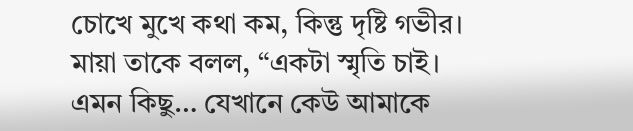চোখে মুখে কথা কম, কিন্তু দৃষ্টি গভীর।
মায়া তাকে বলল, “একটা স্মৃতি চাই। এমন কিছু… যেখানে কেউ আমাকে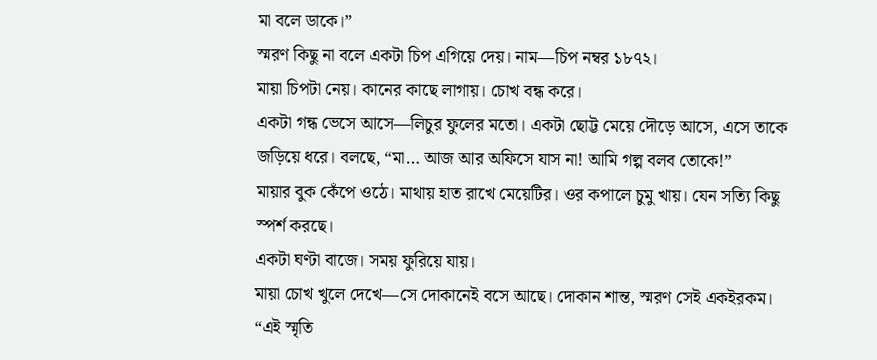মা বলে ডাকে।”
স্মরণ কিছু না বলে একটা চিপ এগিয়ে দেয়। নাম—চিপ নম্বর ১৮৭২।
মায়া চিপটা নেয়। কানের কাছে লাগায়। চোখ বন্ধ করে।
একটা গন্ধ ভেসে আসে—লিচুর ফুলের মতো। একটা ছোট্ট মেয়ে দৌড়ে আসে, এসে তাকে জড়িয়ে ধরে। বলছে, “মা… আজ আর অফিসে যাস না! আমি গল্প বলব তোকে!”
মায়ার বুক কেঁপে ওঠে। মাথায় হাত রাখে মেয়েটির। ওর কপালে চুমু খায়। যেন সত্যি কিছু স্পর্শ করছে।
একটা ঘণ্টা বাজে। সময় ফুরিয়ে যায়।
মায়া চোখ খুলে দেখে—সে দোকানেই বসে আছে। দোকান শান্ত, স্মরণ সেই একইরকম।
“এই স্মৃতি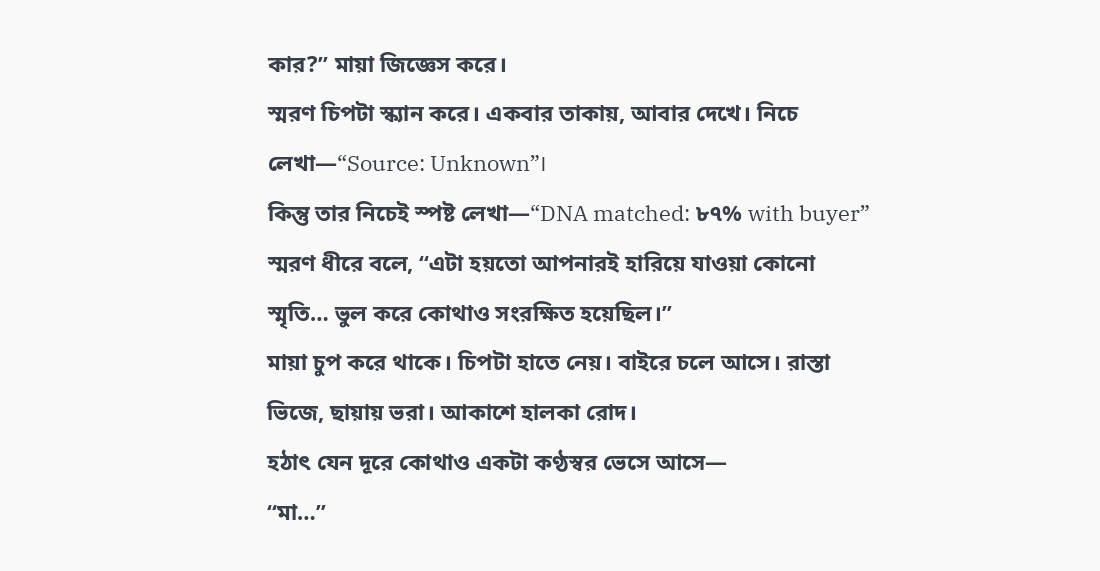কার?” মায়া জিজ্ঞেস করে।
স্মরণ চিপটা স্ক্যান করে। একবার তাকায়, আবার দেখে। নিচে লেখা—“Source: Unknown”।
কিন্তু তার নিচেই স্পষ্ট লেখা—“DNA matched: ৮৭% with buyer”
স্মরণ ধীরে বলে, “এটা হয়তো আপনারই হারিয়ে যাওয়া কোনো স্মৃতি… ভুল করে কোথাও সংরক্ষিত হয়েছিল।”
মায়া চুপ করে থাকে। চিপটা হাতে নেয়। বাইরে চলে আসে। রাস্তা ভিজে, ছায়ায় ভরা। আকাশে হালকা রোদ।
হঠাৎ যেন দূরে কোথাও একটা কণ্ঠস্বর ভেসে আসে—
“মা…”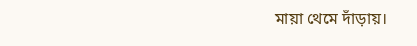মায়া থেমে দাঁড়ায়।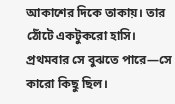আকাশের দিকে তাকায়। তার ঠোঁটে একটুকরো হাসি।
প্রথমবার সে বুঝতে পারে—সে কারো কিছু ছিল।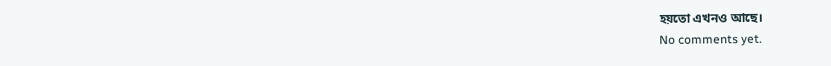হয়তো এখনও আছে।
No comments yet.